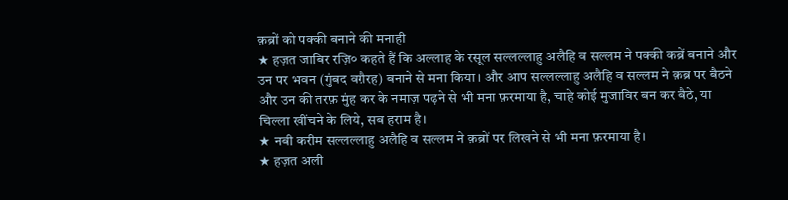क़ब्रों को पक्की बनाने की मनाही
★ हज़त जाबिर रज़ि० कहते हैं कि अल्लाह के रसूल सल्लल्लाहु अलैहि व सल्लम ने पक्की कब्रें बनाने और उन पर भवन (गुंबद वग़ैरह) बनाने से मना किया। और आप सल्लल्लाहु अलैहि व सल्लम ने क़ब्र पर बैठने और उन की तरफ़ मुंह कर के नमाज़ पढ़ने से भी मना फ़रमाया है, चाहे कोई मुजाविर बन कर बैठे, या चिल्ला खींचने के लिये, सब हराम है।
★ नबी करीम सल्लल्लाहु अलैहि व सल्लम ने क़ब्रों पर लिखने से भी मना फ़रमाया है।
★ हज़त अली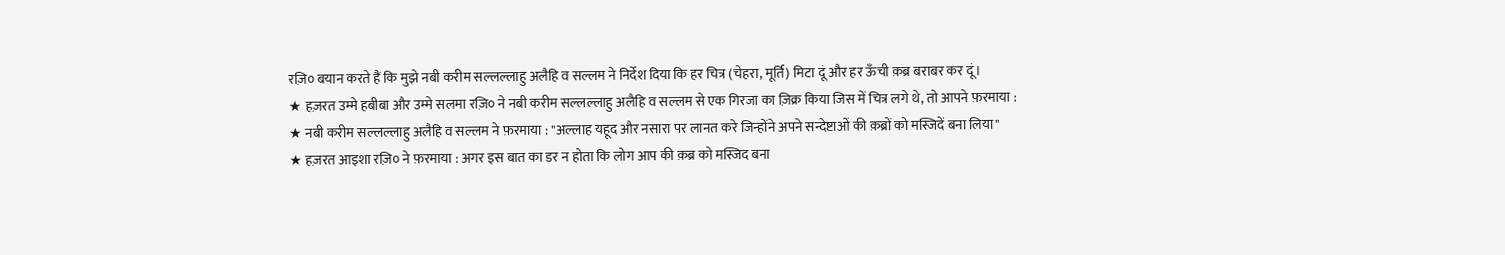रज़ि० बयान करते हैं कि मुझे नबी करीम सल्लल्लाहु अलैहि व सल्लम ने निर्देश दिया कि हर चित्र (चेहरा, मूर्ति) मिटा दूं और हर ऊँची क़ब्र बराबर कर दूं।
★ हज़रत उम्मे हबीबा और उम्मे सलमा रज़ि० ने नबी करीम सल्लल्लाहु अलैहि व सल्लम से एक गिरजा का ज़िक्र किया जिस में चित्र लगे थे, तो आपने फ़रमाया :
★ नबी करीम सल्लल्लाहु अलैहि व सल्लम ने फ़रमाया : "अल्लाह यहूद और नसारा पर लानत करे जिन्होंने अपने सन्देष्टाओं की क़ब्रों को मस्जिदें बना लिया"
★ हज़रत आइशा रज़ि० ने फ़रमाया : अगर इस बात का डर न होता कि लोग आप की क़ब्र को मस्जिद बना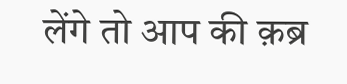लेंगे तो आप की क़ब्र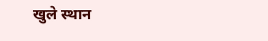खुले स्थान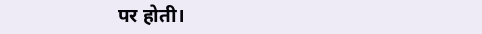पर होती।